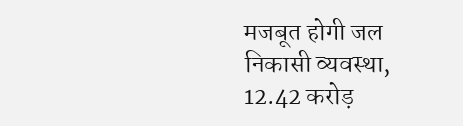मजबूत होगी जल निकासी व्यवस्था, 12.42 करोड़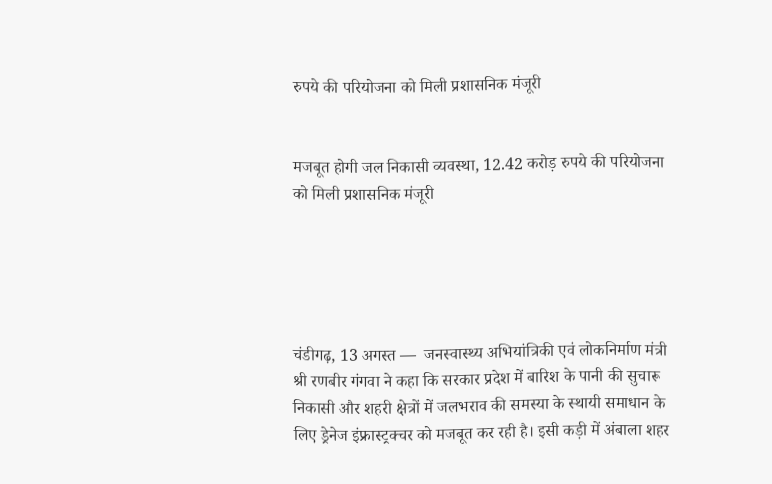रुपये की परियोजना को मिली प्रशासनिक मंजूरी


मजबूत होगी जल निकासी व्यवस्था, 12.42 करोड़ रुपये की परियोजना को मिली प्रशासनिक मंजूरी





चंडीगढ़, 13 अगस्त —  जनस्वास्थ्य अभियांत्रिकी एवं लोकनिर्माण मंत्री श्री रणबीर गंगवा ने कहा कि सरकार प्रदेश में बारिश के पानी की सुचारू निकासी और शहरी क्षेत्रों में जलभराव की समस्या के स्थायी समाधान के लिए ड्रेनेज इंफ्रास्ट्रक्चर को मजबूत कर रही है। इसी कड़ी में अंबाला शहर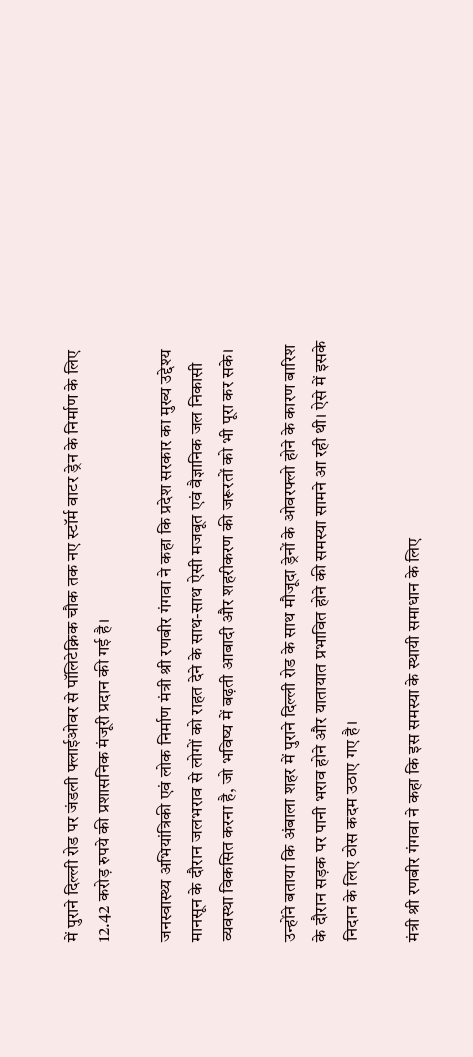में पुराने दिल्ली रोड पर जंडली फ्लाईओवर से पॉलिटेक्निक चौक तक नए स्टॉर्म वाटर ड्रेन के निर्माण के लिए 12.42 करोड़ रुपये की प्रशासनिक मंजूरी प्रदान की गई है।

जनस्वास्थ्य अभियांत्रिकी एवं लोक निर्माण मंत्री श्री रणबीर गंगवा ने कहा कि प्रदेश सरकार का मुख्य उद्देश्य मानसून के दौरान जलभराव से लोगों को राहत देने के साथ-साथ ऐसी मजबूत एवं वैज्ञानिक जल निकासी व्यवस्था विकसित करना है, जो भविष्य में बढ़ती आबादी और शहरीकरण की जरूरतों को भी पूरा कर सके।

उन्होंने बताया कि अंबाला शहर में पुराने दिल्ली रोड के साथ मौजूदा ड्रेनों के ओवरफ्लो होने के कारण बारिश के दौरान सड़क पर पानी भराव होने और यातायात प्रभावित होने की समस्या सामने आ रही थी। ऐसे में इसके निदान के लिए ठोस कदम उठाए गए है।

मंत्री श्री रणबीर गंगवा ने कहा कि इस समस्या के स्थायी समाधान के लिए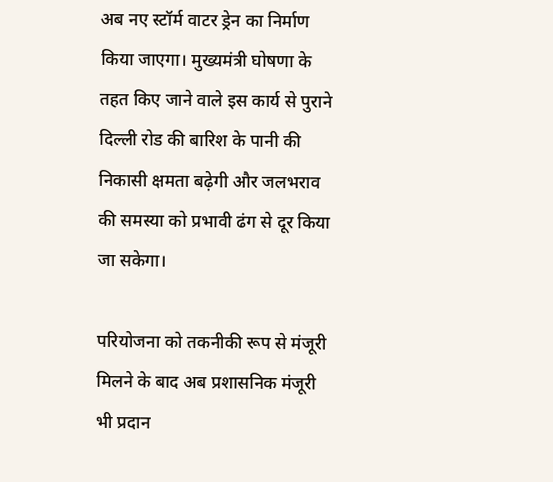अब नए स्टॉर्म वाटर ड्रेन का निर्माण किया जाएगा। मुख्यमंत्री घोषणा के तहत किए जाने वाले इस कार्य से पुराने दिल्ली रोड की बारिश के पानी की निकासी क्षमता बढ़ेगी और जलभराव की समस्या को प्रभावी ढंग से दूर किया जा सकेगा।

परियोजना को तकनीकी रूप से मंजूरी मिलने के बाद अब प्रशासनिक मंजूरी भी प्रदान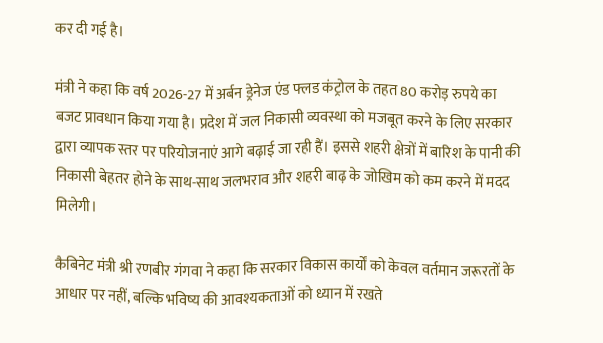कर दी गई है।

मंत्री ने कहा कि वर्ष 2026-27 में अर्बन ड्रेनेज एंड फ्लड कंट्रोल के तहत 80 करोड़ रुपये का बजट प्रावधान किया गया है। प्रदेश में जल निकासी व्यवस्था को मजबूत करने के लिए सरकार द्वारा व्यापक स्तर पर परियोजनाएं आगे बढ़ाई जा रही हैं। इससे शहरी क्षेत्रों में बारिश के पानी की निकासी बेहतर होने के साथ-साथ जलभराव और शहरी बाढ़ के जोखिम को कम करने में मदद मिलेगी।

कैबिनेट मंत्री श्री रणबीर गंगवा ने कहा कि सरकार विकास कार्यों को केवल वर्तमान जरूरतों के आधार पर नहीं, बल्कि भविष्य की आवश्यकताओं को ध्यान में रखते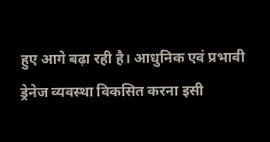हुए आगे बढ़ा रही है। आधुनिक एवं प्रभावी ड्रेनेज व्यवस्था विकसित करना इसी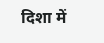दिशा में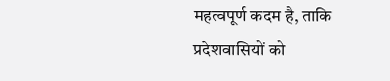महत्वपूर्ण कदम है, ताकि प्रदेशवासियों को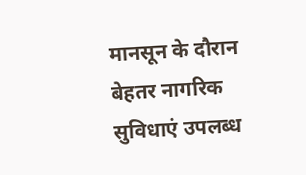मानसून के दौरान बेहतर नागरिक सुविधाएं उपलब्ध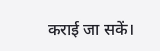कराई जा सकें।